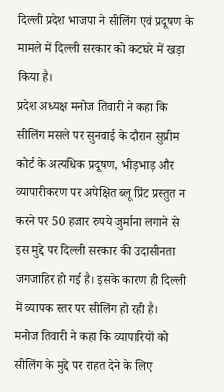दिल्ली प्रदेश भाजपा ने सीलिंग एवं प्रदूषण के मामले में दिल्ली सरकार को कटघरे में खड़ा किया है।
प्रदेश अध्यक्ष मनोज तिवारी ने कहा कि सीलिंग मसले पर सुनवाई के दौरान सुप्रीम कोर्ट के अत्यधिक प्रदूषण, भीड़भाड़ और व्यापारीकरण पर अपेक्षित ब्लू प्रिंट प्रस्तुत न करने पर 50 हजार रुपये जुर्माना लगाने से इस मुद्दे पर दिल्ली सरकार की उदासीनता जगजाहिर हो गई है। इसके कारण ही दिल्ली में व्यापक स्तर पर सीलिंग हो रही है।
मनोज तिवारी ने कहा कि व्यापारियों को सीलिंग के मुद्दे पर राहत देने के लिए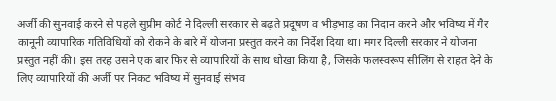अर्जी की सुनवाई करने से पहले सुप्रीम कोर्ट ने दिल्ली सरकार से बढ़ते प्रदूषण व भीड़भाड़ का निदान करने और भविष्य में गैर कानूनी व्यापारिक गतिविधियों को रोकने के बारे में योजना प्रस्तुत करने का निर्देश दिया था। मगर दिल्ली सरकार ने योजना प्रस्तुत नहीं की। इस तरह उसने एक बार फिर से व्यापारियों के साथ धोखा किया है, जिसके फलस्वरूप सीलिंग से राहत देने के लिए व्यापारियों की अर्जी पर निकट भविष्य में सुनवाई संभव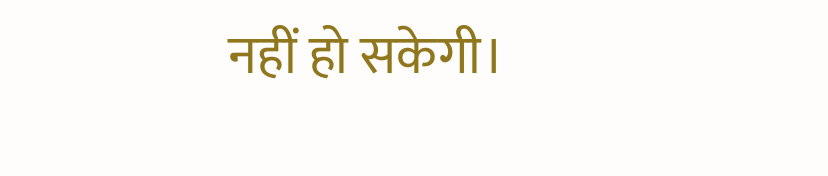नहीं हो सकेगी।